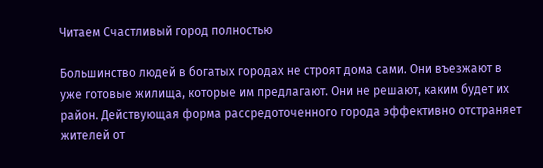Читаем Счастливый город полностью

Большинство людей в богатых городах не строят дома сами. Они въезжают в уже готовые жилища, которые им предлагают. Они не решают, каким будет их район. Действующая форма рассредоточенного города эффективно отстраняет жителей от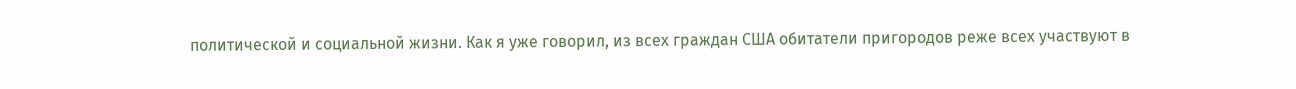политической и социальной жизни. Как я уже говорил, из всех граждан США обитатели пригородов реже всех участвуют в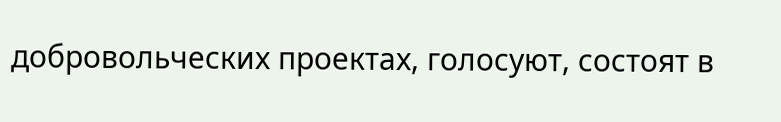добровольческих проектах, голосуют, состоят в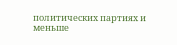политических партиях и меньше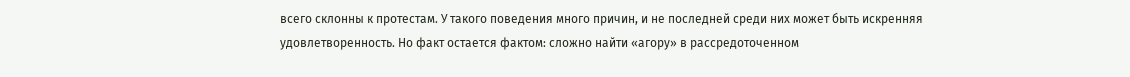всего склонны к протестам. У такого поведения много причин, и не последней среди них может быть искренняя удовлетворенность. Но факт остается фактом: сложно найти «агору» в рассредоточенном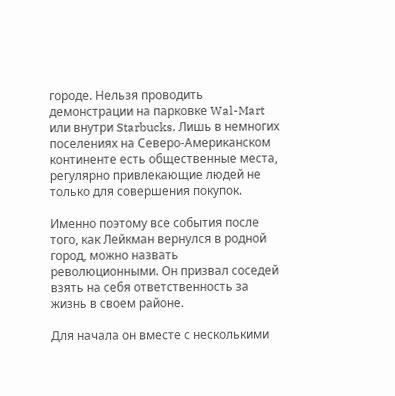городе. Нельзя проводить демонстрации на парковке Wal-Mart или внутри Starbucks. Лишь в немногих поселениях на Северо-Американском континенте есть общественные места, регулярно привлекающие людей не только для совершения покупок.

Именно поэтому все события после того, как Лейкман вернулся в родной город, можно назвать революционными. Он призвал соседей взять на себя ответственность за жизнь в своем районе.

Для начала он вместе с несколькими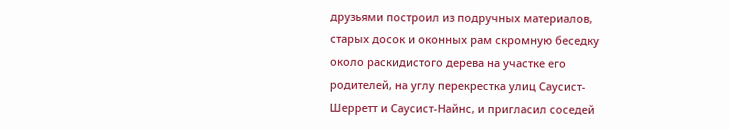друзьями построил из подручных материалов, старых досок и оконных рам скромную беседку около раскидистого дерева на участке его родителей, на углу перекрестка улиц Саусист-Шерретт и Саусист-Найнс, и пригласил соседей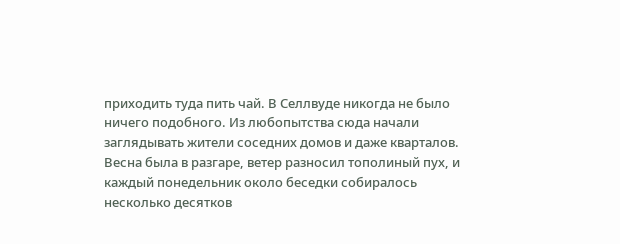приходить туда пить чай. В Селлвуде никогда не было ничего подобного. Из любопытства сюда начали заглядывать жители соседних домов и даже кварталов. Весна была в разгаре, ветер разносил тополиный пух, и каждый понедельник около беседки собиралось несколько десятков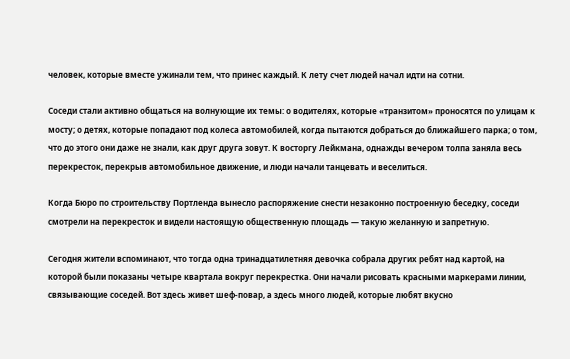человек, которые вместе ужинали тем, что принес каждый. К лету счет людей начал идти на сотни.

Соседи стали активно общаться на волнующие их темы: о водителях, которые «транзитом» проносятся по улицам к мосту; о детях, которые попадают под колеса автомобилей, когда пытаются добраться до ближайшего парка; о том, что до этого они даже не знали, как друг друга зовут. К восторгу Лейкмана, однажды вечером толпа заняла весь перекресток, перекрыв автомобильное движение, и люди начали танцевать и веселиться.

Когда Бюро по строительству Портленда вынесло распоряжение снести незаконно построенную беседку, соседи смотрели на перекресток и видели настоящую общественную площадь — такую желанную и запретную.

Сегодня жители вспоминают, что тогда одна тринадцатилетняя девочка собрала других ребят над картой, на которой были показаны четыре квартала вокруг перекрестка. Они начали рисовать красными маркерами линии, связывающие соседей. Вот здесь живет шеф-повар, а здесь много людей, которые любят вкусно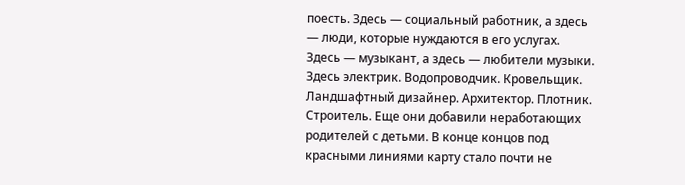поесть. Здесь — социальный работник, а здесь — люди, которые нуждаются в его услугах. Здесь — музыкант, а здесь — любители музыки. Здесь электрик. Водопроводчик. Кровельщик. Ландшафтный дизайнер. Архитектор. Плотник. Строитель. Еще они добавили неработающих родителей с детьми. В конце концов под красными линиями карту стало почти не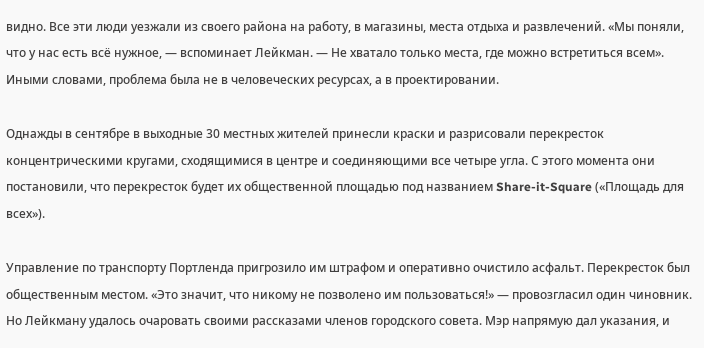видно. Все эти люди уезжали из своего района на работу, в магазины, места отдыха и развлечений. «Мы поняли, что у нас есть всё нужное, — вспоминает Лейкман. — Не хватало только места, где можно встретиться всем». Иными словами, проблема была не в человеческих ресурсах, а в проектировании.

Однажды в сентябре в выходные 30 местных жителей принесли краски и разрисовали перекресток концентрическими кругами, сходящимися в центре и соединяющими все четыре угла. С этого момента они постановили, что перекресток будет их общественной площадью под названием Share-it-Square («Площадь для всех»).

Управление по транспорту Портленда пригрозило им штрафом и оперативно очистило асфальт. Перекресток был общественным местом. «Это значит, что никому не позволено им пользоваться!» — провозгласил один чиновник. Но Лейкману удалось очаровать своими рассказами членов городского совета. Мэр напрямую дал указания, и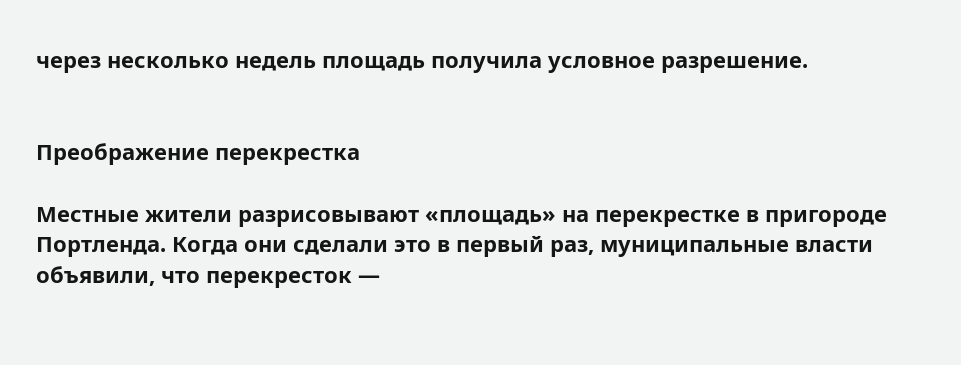через несколько недель площадь получила условное разрешение.


Преображение перекрестка

Местные жители разрисовывают «площадь» на перекрестке в пригороде Портленда. Когда они сделали это в первый раз, муниципальные власти объявили, что перекресток —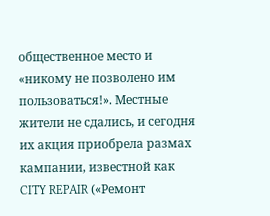общественное место и «никому не позволено им пользоваться!». Местные жители не сдались, и сегодня их акция приобрела размах кампании, известной как CITY REPAIR («Ремонт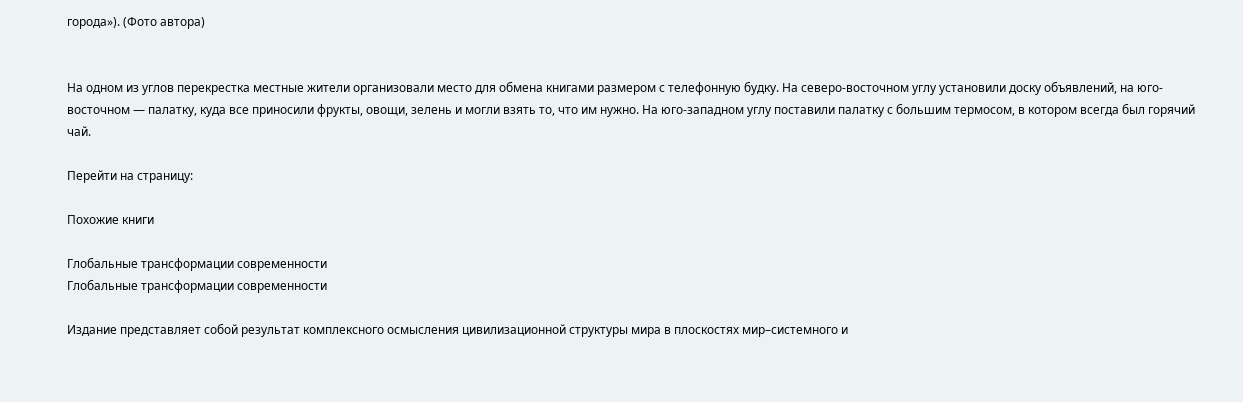города»). (Фото автора)


На одном из углов перекрестка местные жители организовали место для обмена книгами размером с телефонную будку. На северо-восточном углу установили доску объявлений, на юго-восточном — палатку, куда все приносили фрукты, овощи, зелень и могли взять то, что им нужно. На юго-западном углу поставили палатку с большим термосом, в котором всегда был горячий чай.

Перейти на страницу:

Похожие книги

Глобальные трансформации современности
Глобальные трансформации современности

Издание представляет собой результат комплексного осмысления цивилизационной структуры мира в плоскостях мир–системного и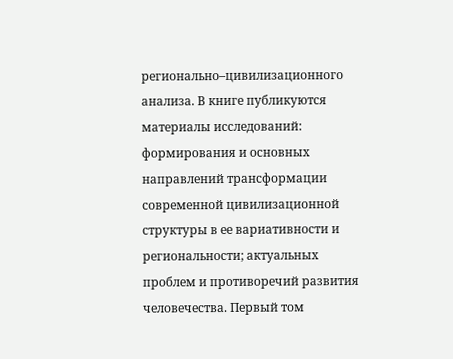регионально–цивилизационного анализа. В книге публикуются материалы исследований: формирования и основных направлений трансформации современной цивилизационной структуры в ее вариативности и региональности; актуальных проблем и противоречий развития человечества. Первый том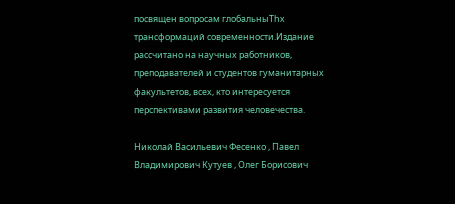посвящен вопросам глобальныThх трансформаций современности.Издание рассчитано на научных работников, преподавателей и студентов гуманитарных факультетов, всех, кто интересуется перспективами развития человечества.

Николай Васильевич Фесенко , Павел Владимирович Кутуев , Олег Борисович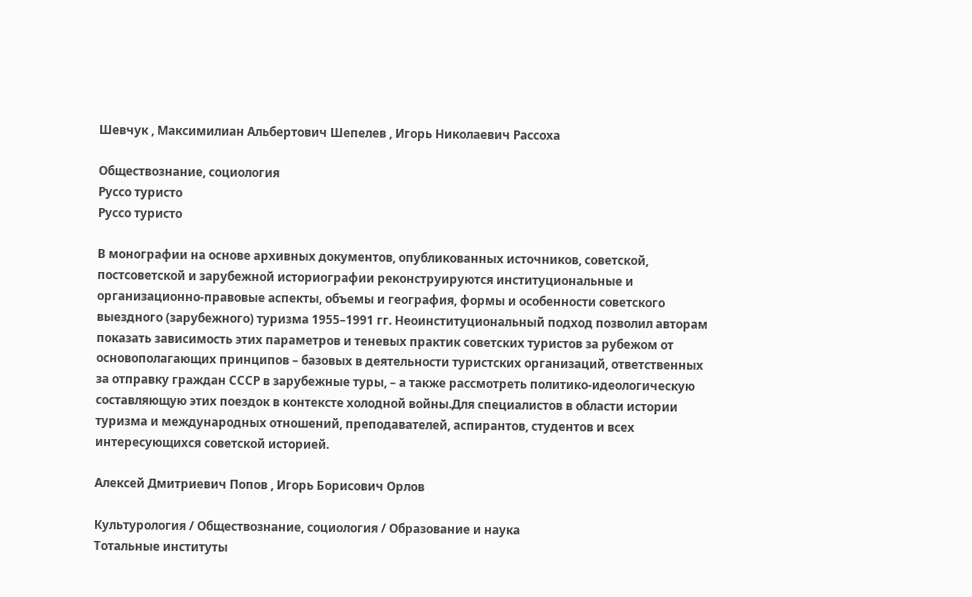Шевчук , Максимилиан Альбертович Шепелев , Игорь Николаевич Рассоха

Обществознание, социология
Руссо туристо
Руссо туристо

В монографии на основе архивных документов, опубликованных источников, советской, постсоветской и зарубежной историографии реконструируются институциональные и организационно-правовые аспекты, объемы и география, формы и особенности советского выездного (зарубежного) туризма 1955–1991 гг. Неоинституциональный подход позволил авторам показать зависимость этих параметров и теневых практик советских туристов за рубежом от основополагающих принципов – базовых в деятельности туристских организаций, ответственных за отправку граждан СССР в зарубежные туры, – а также рассмотреть политико-идеологическую составляющую этих поездок в контексте холодной войны.Для специалистов в области истории туризма и международных отношений, преподавателей, аспирантов, студентов и всех интересующихся советской историей.

Алексей Дмитриевич Попов , Игорь Борисович Орлов

Культурология / Обществознание, социология / Образование и наука
Тотальные институты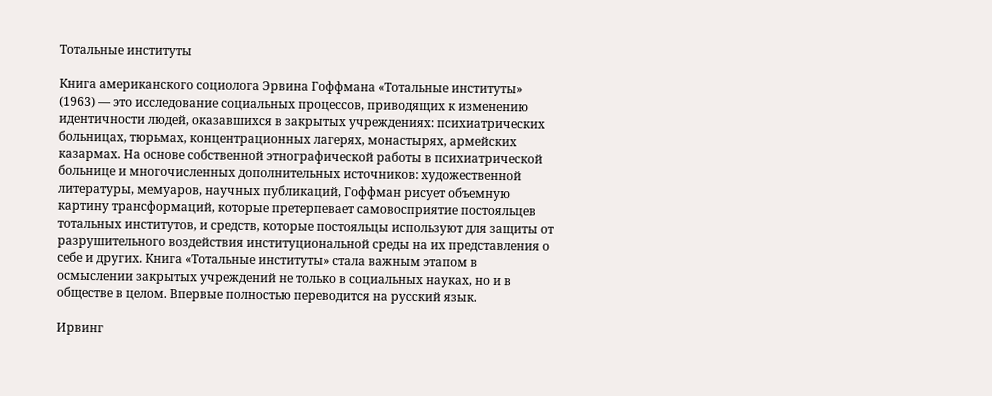Тотальные институты

Книга американского социолога Эрвина Гоффмана «Тотальные институты» (1963) — это исследование социальных процессов, приводящих к изменению идентичности людей, оказавшихся в закрытых учреждениях: психиатрических больницах, тюрьмах, концентрационных лагерях, монастырях, армейских казармах. На основе собственной этнографической работы в психиатрической больнице и многочисленных дополнительных источников: художественной литературы, мемуаров, научных публикаций, Гоффман рисует объемную картину трансформаций, которые претерпевает самовосприятие постояльцев тотальных институтов, и средств, которые постояльцы используют для защиты от разрушительного воздействия институциональной среды на их представления о себе и других. Книга «Тотальные институты» стала важным этапом в осмыслении закрытых учреждений не только в социальных науках, но и в обществе в целом. Впервые полностью переводится на русский язык.

Ирвинг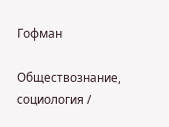Гофман

Обществознание, социология /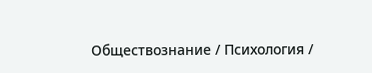Обществознание / Психология /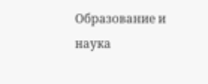Образование и наука